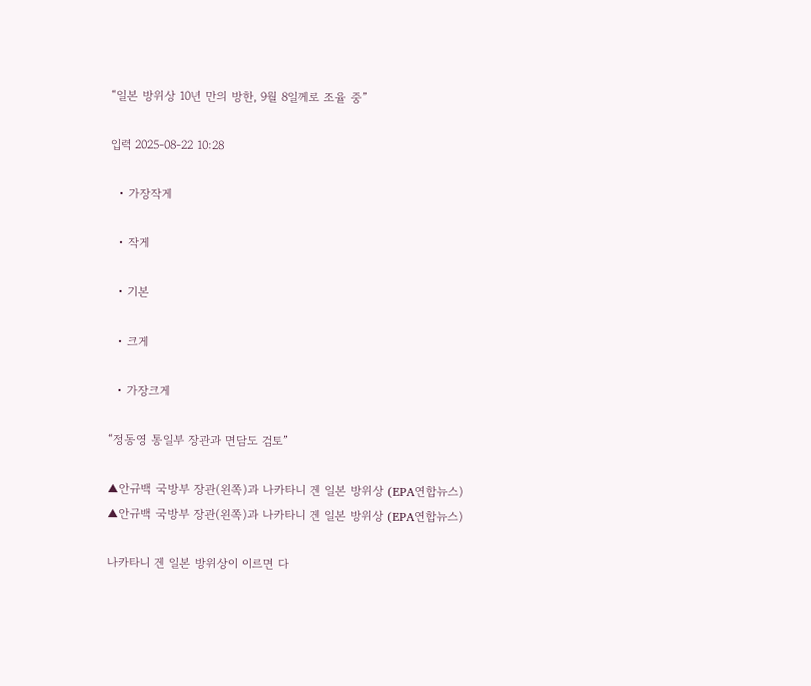“일본 방위상 10년 만의 방한, 9월 8일께로 조율 중”

입력 2025-08-22 10:28

  • 가장작게

  • 작게

  • 기본

  • 크게

  • 가장크게

“정동영 통일부 장관과 면담도 검토”

▲안규백 국방부 장관(왼쪽)과 나카타니 겐 일본 방위상 (EPA연합뉴스)
▲안규백 국방부 장관(왼쪽)과 나카타니 겐 일본 방위상 (EPA연합뉴스)

나카타니 겐 일본 방위상이 이르면 다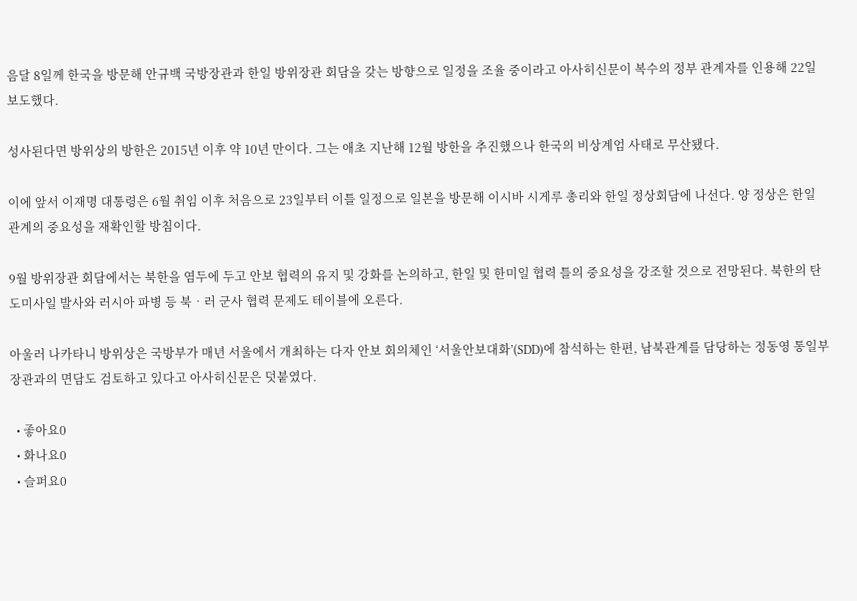음달 8일께 한국을 방문해 안규백 국방장관과 한일 방위장관 회담을 갖는 방향으로 일정을 조율 중이라고 아사히신문이 복수의 정부 관계자를 인용해 22일 보도했다.

성사된다면 방위상의 방한은 2015년 이후 약 10년 만이다. 그는 애초 지난해 12월 방한을 추진했으나 한국의 비상계엄 사태로 무산됐다.

이에 앞서 이재명 대통령은 6월 취임 이후 처음으로 23일부터 이틀 일정으로 일본을 방문해 이시바 시게루 총리와 한일 정상회담에 나선다. 양 정상은 한일 관계의 중요성을 재확인할 방침이다.

9월 방위장관 회담에서는 북한을 염두에 두고 안보 협력의 유지 및 강화를 논의하고, 한일 및 한미일 협력 틀의 중요성을 강조할 것으로 전망된다. 북한의 탄도미사일 발사와 러시아 파병 등 북‧러 군사 협력 문제도 테이블에 오른다.

아울러 나카타니 방위상은 국방부가 매년 서울에서 개최하는 다자 안보 회의체인 ‘서울안보대화’(SDD)에 참석하는 한편, 남북관계를 담당하는 정동영 통일부 장관과의 면담도 검토하고 있다고 아사히신문은 덧붙였다.

  • 좋아요0
  • 화나요0
  • 슬퍼요0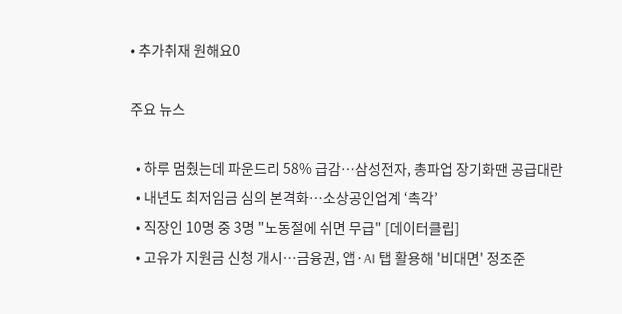• 추가취재 원해요0

주요 뉴스

  • 하루 멈췄는데 파운드리 58% 급감…삼성전자, 총파업 장기화땐 공급대란
  • 내년도 최저임금 심의 본격화⋯소상공인업계 ‘촉각’
  • 직장인 10명 중 3명 "노동절에 쉬면 무급" [데이터클립]
  • 고유가 지원금 신청 개시⋯금융권, 앱·AI 탭 활용해 '비대면' 정조준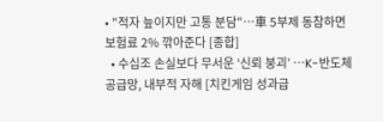• "적자 늪이지만 고통 분담"⋯車 5부제 동참하면 보험료 2% 깎아준다 [종합]
  • 수십조 손실보다 무서운 ‘신뢰 붕괴’ ⋯K-반도체 공급망, 내부적 자해 [치킨게임 성과급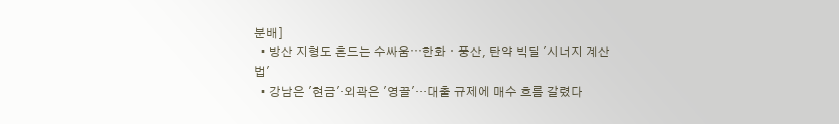분배]
  • 방산 지형도 흔드는 수싸움⋯한화ㆍ풍산, 탄약 빅딜 '시너지 계산법'
  • 강남은 '현금'·외곽은 '영끌'…대출 규제에 매수 흐름 갈렸다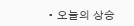• 오늘의 상승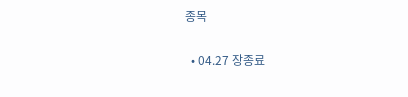종목

  • 04.27 장종료